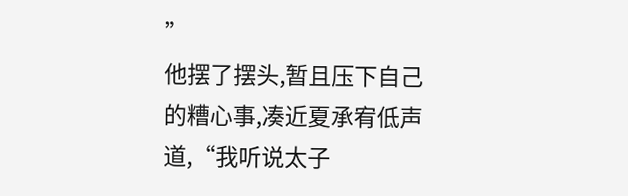”
他摆了摆头,暂且压下自己的糟心事,凑近夏承宥低声道,“我听说太子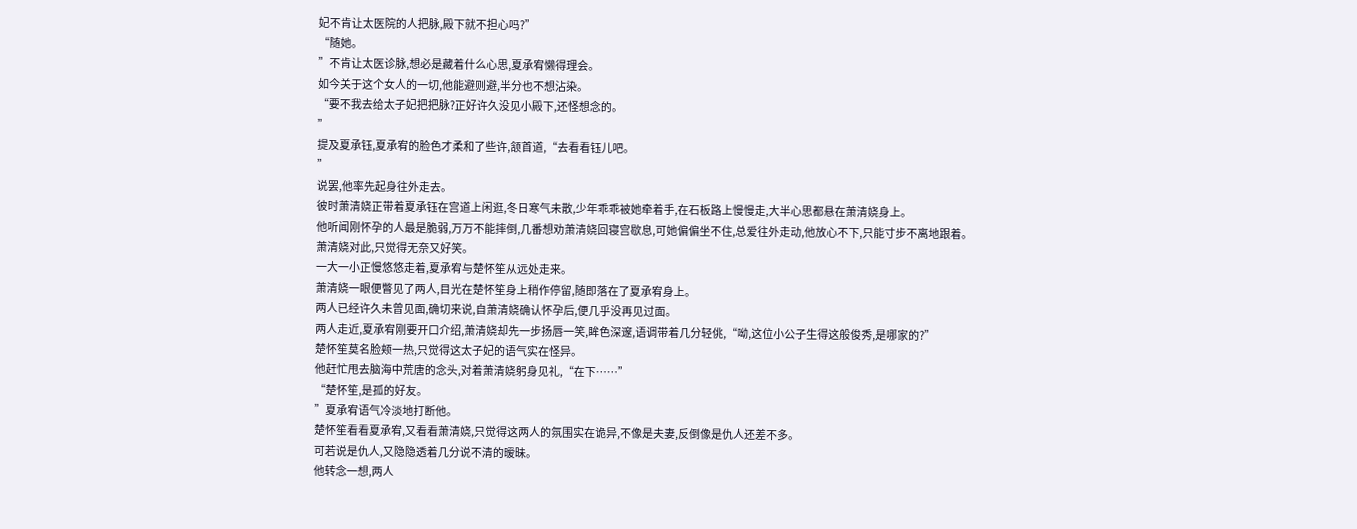妃不肯让太医院的人把脉,殿下就不担心吗?”
“随她。
”不肯让太医诊脉,想必是藏着什么心思,夏承宥懒得理会。
如今关于这个女人的一切,他能避则避,半分也不想沾染。
“要不我去给太子妃把把脉?正好许久没见小殿下,还怪想念的。
”
提及夏承钰,夏承宥的脸色才柔和了些许,颔首道,“去看看钰儿吧。
”
说罢,他率先起身往外走去。
彼时萧清娆正带着夏承钰在宫道上闲逛,冬日寒气未散,少年乖乖被她牵着手,在石板路上慢慢走,大半心思都悬在萧清娆身上。
他听闻刚怀孕的人最是脆弱,万万不能摔倒,几番想劝萧清娆回寝宫歇息,可她偏偏坐不住,总爱往外走动,他放心不下,只能寸步不离地跟着。
萧清娆对此,只觉得无奈又好笑。
一大一小正慢悠悠走着,夏承宥与楚怀笙从远处走来。
萧清娆一眼便瞥见了两人,目光在楚怀笙身上稍作停留,随即落在了夏承宥身上。
两人已经许久未曾见面,确切来说,自萧清娆确认怀孕后,便几乎没再见过面。
两人走近,夏承宥刚要开口介绍,萧清娆却先一步扬唇一笑,眸色深邃,语调带着几分轻佻,“呦,这位小公子生得这般俊秀,是哪家的?”
楚怀笙莫名脸颊一热,只觉得这太子妃的语气实在怪异。
他赶忙甩去脑海中荒唐的念头,对着萧清娆躬身见礼,“在下……”
“楚怀笙,是孤的好友。
”夏承宥语气冷淡地打断他。
楚怀笙看看夏承宥,又看看萧清娆,只觉得这两人的氛围实在诡异,不像是夫妻,反倒像是仇人还差不多。
可若说是仇人,又隐隐透着几分说不清的暧昧。
他转念一想,两人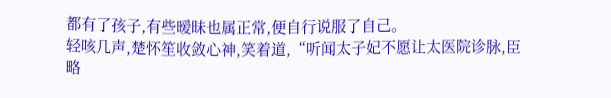都有了孩子,有些暧昧也属正常,便自行说服了自己。
轻咳几声,楚怀笙收敛心神,笑着道,“听闻太子妃不愿让太医院诊脉,臣略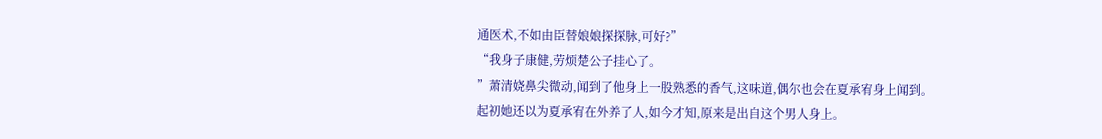通医术,不如由臣替娘娘探探脉,可好?”
“我身子康健,劳烦楚公子挂心了。
”萧清娆鼻尖微动,闻到了他身上一股熟悉的香气,这味道,偶尔也会在夏承宥身上闻到。
起初她还以为夏承宥在外养了人,如今才知,原来是出自这个男人身上。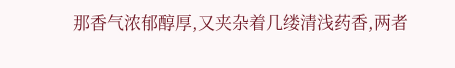那香气浓郁醇厚,又夹杂着几缕清浅药香,两者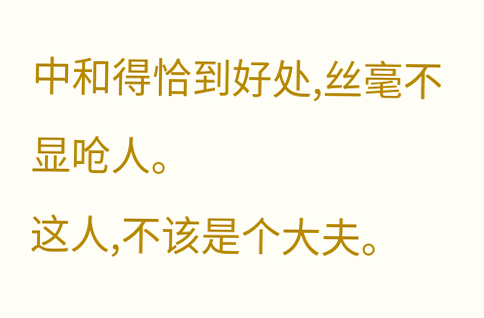中和得恰到好处,丝毫不显呛人。
这人,不该是个大夫。